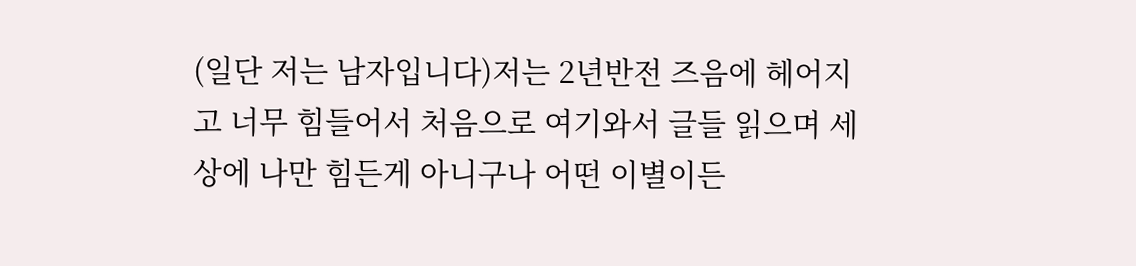(일단 저는 남자입니다)저는 2년반전 즈음에 헤어지고 너무 힘들어서 처음으로 여기와서 글들 읽으며 세상에 나만 힘든게 아니구나 어떤 이별이든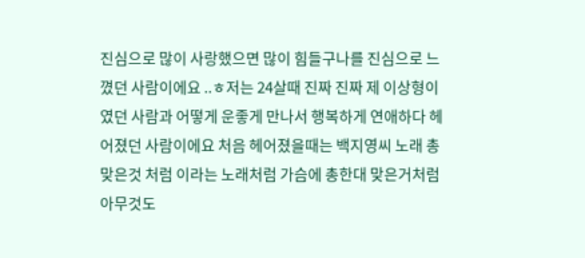진심으로 많이 사랑했으면 많이 힘들구나를 진심으로 느꼈던 사람이에요 ..ㅎ저는 24살때 진짜 진짜 제 이상형이 였던 사람과 어떻게 운좋게 만나서 행복하게 연애하다 헤어졌던 사람이에요 처음 헤어졌을때는 백지영씨 노래 총맞은것 처럼 이라는 노래처럼 가슴에 총한대 맞은거처럼 아무것도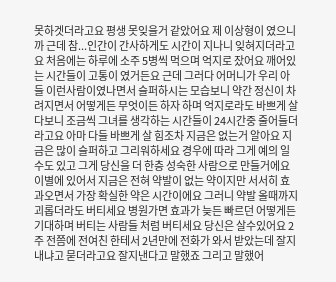못하겟더라고요 평생 못잊을거 같았어요 제 이상형이 였으니까 근데 참...인간이 간사하게도 시간이 지나니 잊혀지더라고요 처음에는 하루에 소주 5병씩 먹으며 억지로 잤어요 깨어있는 시간들이 고통이 였거든요 근데 그러다 어머니가 우리 아들 이런사람이였나면서 슬퍼하시는 모습보니 약간 정신이 차려지면서 어떻게든 무엇이든 하자 하며 억지로라도 바쁘게 살다보니 조금씩 그녀를 생각하는 시간들이 24시간중 줄어들더라고요 아마 다들 바쁘게 살 힘조차 지금은 없는거 알아요 지금은 많이 슬퍼하고 그리워하세요 경우에 따라 그게 예의 일수도 있고 그게 당신을 더 한층 성숙한 사람으로 만들거에요 이별에 있어서 지금은 전혀 약발이 없는 약이지만 서서히 효과오면서 가장 확실한 약은 시간이에요 그러니 약발 올때까지 괴롭더라도 버티세요 병원가면 효과가 늦든 빠르던 어떻게든 기대하며 버티는 사람들 처럼 버티세요 당신은 살수있어요 2주 전쯤에 전여친 한테서 2년만에 전화가 와서 받았는데 잘지내냐고 묻더라고요 잘지낸다고 말했죠 그리고 말했어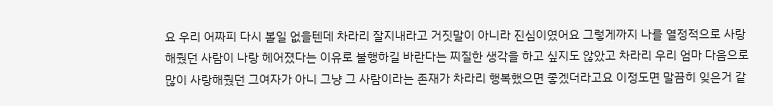요 우리 어짜피 다시 볼일 없을텐데 차라리 잘지내라고 거짓말이 아니라 진심이였어요 그렇게까지 나를 열정적으로 사랑해줬던 사람이 나랑 헤어졌다는 이유로 불행하길 바란다는 찌질한 생각을 하고 싶지도 않았고 차라리 우리 엄마 다음으로 많이 사랑해줬던 그여자가 아니 그냥 그 사람이라는 존재가 차라리 행복했으면 좋겠더라고요 이정도면 말끔히 잊은거 같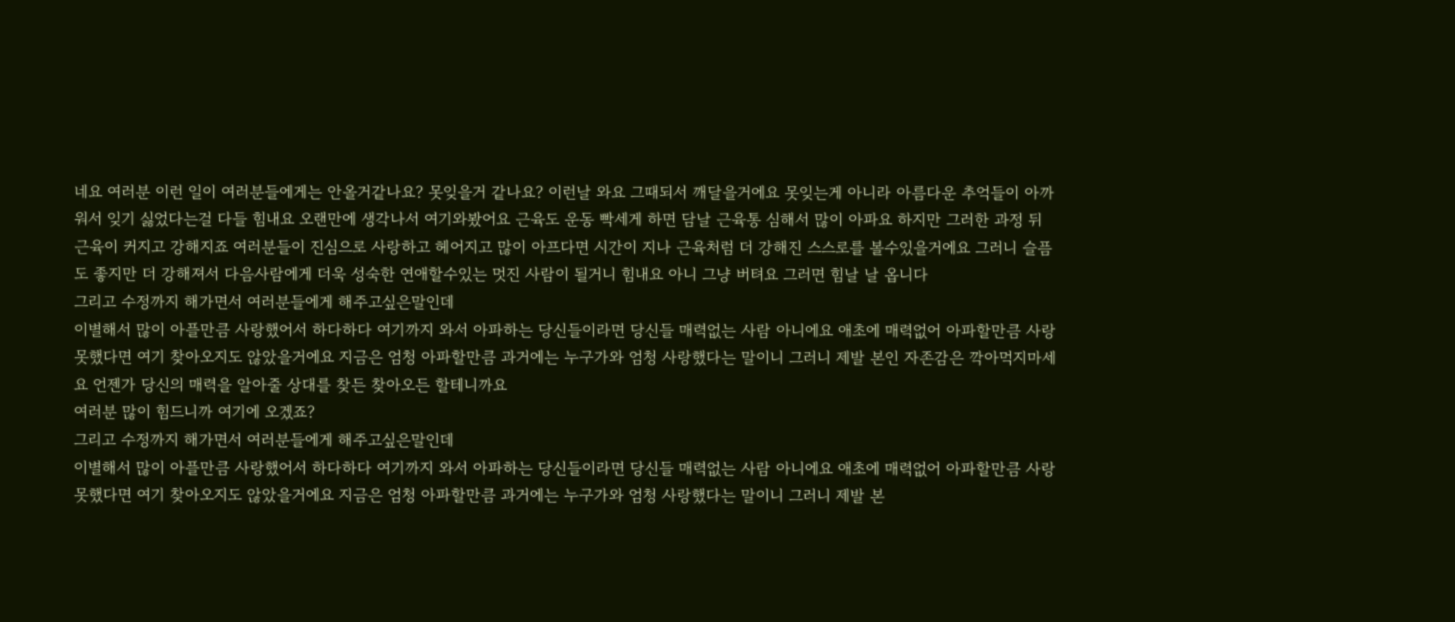네요 여러분 이런 일이 여러분들에게는 안올거같나요? 못잊을거 같나요? 이런날 와요 그때되서 깨달을거에요 못잊는게 아니라 아름다운 추억들이 아까워서 잊기 싫었다는걸 다들 힘내요 오랜만에 생각나서 여기와봤어요 근육도 운동 빡세게 하면 담날 근육통 심해서 많이 아파요 하지만 그러한 과정 뒤 근육이 커지고 강해지죠 여러분들이 진심으로 사랑하고 헤어지고 많이 아프다면 시간이 지나 근육처럼 더 강해진 스스로를 볼수있을거에요 그러니 슬픔도 좋지만 더 강해져서 다음사람에게 더욱 성숙한 연애할수있는 멋진 사람이 될거니 힘내요 아니 그냥 버텨요 그러면 힘날 날 옵니다
그리고 수정까지 해가면서 여러분들에게 해주고싶은말인데
이별해서 많이 아플만큼 사랑했어서 하다하다 여기까지 와서 아파하는 당신들이라면 당신들 매력없는 사람 아니에요 애초에 매력없어 아파할만큼 사랑못했다면 여기 찾아오지도 않았을거에요 지금은 엄청 아파할만큼 과거에는 누구가와 엄청 사랑했다는 말이니 그러니 제발 본인 자존감은 깍아먹지마세요 언젠가 당신의 매력을 알아줄 상대를 찾든 찾아오든 할테니까요
여러분 많이 힘드니까 여기에 오겠죠?
그리고 수정까지 해가면서 여러분들에게 해주고싶은말인데
이별해서 많이 아플만큼 사랑했어서 하다하다 여기까지 와서 아파하는 당신들이라면 당신들 매력없는 사람 아니에요 애초에 매력없어 아파할만큼 사랑못했다면 여기 찾아오지도 않았을거에요 지금은 엄청 아파할만큼 과거에는 누구가와 엄청 사랑했다는 말이니 그러니 제발 본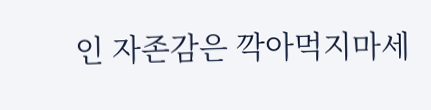인 자존감은 깍아먹지마세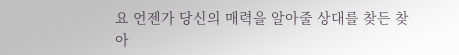요 언젠가 당신의 매력을 알아줄 상대를 찾든 찾아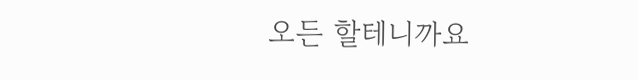오든 할테니까요